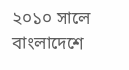২০১০ সালে বাংলাদেশে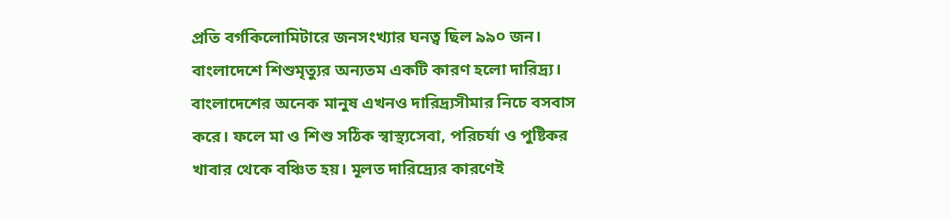প্রতি বর্গকিলোমিটারে জনসংখ্যার ঘনত্ব ছিল ৯৯০ জন।
বাংলাদেশে শিশুমৃত্যুর অন্যতম একটি কারণ হলো দারিদ্র্য।
বাংলাদেশের অনেক মানুষ এখনও দারিদ্র্যসীমার নিচে বসবাস করে। ফলে মা ও শিশু সঠিক স্বাস্থ্যসেবা, পরিচর্যা ও পুষ্টিকর খাবার থেকে বঞ্চিত হয়। মূলত দারিদ্র্যের কারণেই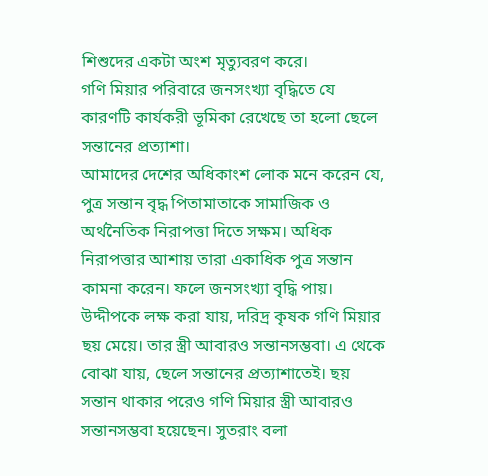শিশুদের একটা অংশ মৃত্যুবরণ করে।
গণি মিয়ার পরিবারে জনসংখ্যা বৃদ্ধিতে যে কারণটি কার্যকরী ভূমিকা রেখেছে তা হলো ছেলে সন্তানের প্রত্যাশা।
আমাদের দেশের অধিকাংশ লোক মনে করেন যে, পুত্র সন্তান বৃদ্ধ পিতামাতাকে সামাজিক ও অর্থনৈতিক নিরাপত্তা দিতে সক্ষম। অধিক নিরাপত্তার আশায় তারা একাধিক পুত্র সন্তান কামনা করেন। ফলে জনসংখ্যা বৃদ্ধি পায়।
উদ্দীপকে লক্ষ করা যায়, দরিদ্র কৃষক গণি মিয়ার ছয় মেয়ে। তার স্ত্রী আবারও সন্তানসম্ভবা। এ থেকে বোঝা যায়, ছেলে সন্তানের প্রত্যাশাতেই। ছয় সন্তান থাকার পরেও গণি মিয়ার স্ত্রী আবারও সন্তানসম্ভবা হয়েছেন। সুতরাং বলা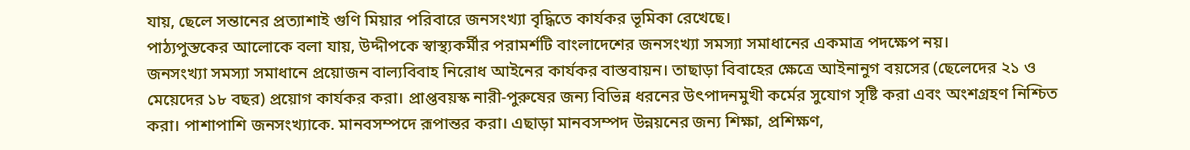যায়, ছেলে সন্তানের প্রত্যাশাই গুণি মিয়ার পরিবারে জনসংখ্যা বৃদ্ধিতে কার্যকর ভূমিকা রেখেছে।
পাঠ্যপুস্তকের আলোকে বলা যায়, উদ্দীপকে স্বাস্থ্যকর্মীর পরামর্শটি বাংলাদেশের জনসংখ্যা সমস্যা সমাধানের একমাত্র পদক্ষেপ নয়।
জনসংখ্যা সমস্যা সমাধানে প্রয়োজন বাল্যবিবাহ নিরোধ আইনের কার্যকর বাস্তবায়ন। তাছাড়া বিবাহের ক্ষেত্রে আইনানুগ বয়সের (ছেলেদের ২১ ও মেয়েদের ১৮ বছর) প্রয়োগ কার্যকর করা। প্রাপ্তবয়স্ক নারী-পুরুষের জন্য বিভিন্ন ধরনের উৎপাদনমুখী কর্মের সুযোগ সৃষ্টি করা এবং অংশগ্রহণ নিশ্চিত করা। পাশাপাশি জনসংখ্যাকে. মানবসম্পদে রূপান্তর করা। এছাড়া মানবসম্পদ উন্নয়নের জন্য শিক্ষা, প্রশিক্ষণ,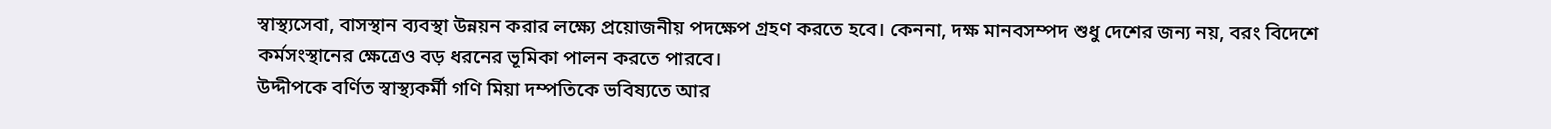স্বাস্থ্যসেবা, বাসস্থান ব্যবস্থা উন্নয়ন করার লক্ষ্যে প্রয়োজনীয় পদক্ষেপ গ্রহণ করতে হবে। কেননা, দক্ষ মানবসম্পদ শুধু দেশের জন্য নয়, বরং বিদেশে কর্মসংস্থানের ক্ষেত্রেও বড় ধরনের ভূমিকা পালন করতে পারবে।
উদ্দীপকে বর্ণিত স্বাস্থ্যকর্মী গণি মিয়া দম্পতিকে ভবিষ্যতে আর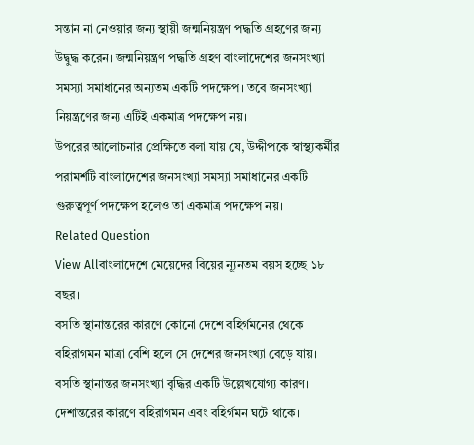সন্তান না নেওয়ার জন্য স্থায়ী জন্মনিয়ন্ত্রণ পদ্ধতি গ্রহণের জন্য উদ্বুদ্ধ করেন। জন্মনিয়ন্ত্রণ পদ্ধতি গ্রহণ বাংলাদেশের জনসংখ্যা সমস্যা সমাধানের অন্যতম একটি পদক্ষেপ। তবে জনসংখ্যা নিয়ন্ত্রণের জন্য এটিই একমাত্র পদক্ষেপ নয়।
উপরের আলোচনার প্রেক্ষিতে বলা যায় যে, উদ্দীপকে স্বাস্থ্যকর্মীর পরামর্শটি বাংলাদেশের জনসংখ্যা সমস্যা সমাধানের একটি গুরুত্বপূর্ণ পদক্ষেপ হলেও তা একমাত্র পদক্ষেপ নয়।
Related Question
View Allবাংলাদেশে মেয়েদের বিয়ের ন্যূনতম বয়স হচ্ছে ১৮ বছর।
বসতি স্থানান্তরের কারণে কোনো দেশে বহির্গমনের থেকে বহিরাগমন মাত্রা বেশি হলে সে দেশের জনসংখ্যা বেড়ে যায়।
বসতি স্থানান্তর জনসংখ্যা বৃদ্ধির একটি উল্লেখযোগ্য কারণ। দেশান্তরের কারণে বহিরাগমন এবং বহির্গমন ঘটে থাকে।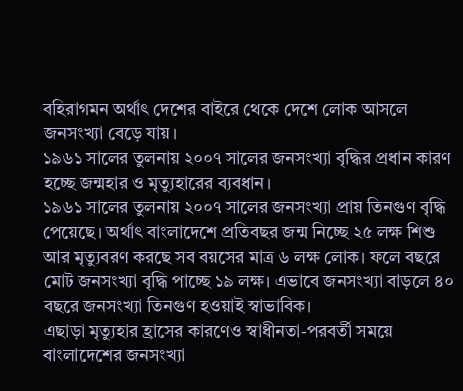বহিরাগমন অর্থাৎ দেশের বাইরে থেকে দেশে লোক আসলে জনসংখ্যা বেড়ে যায়।
১৯৬১ সালের তুলনায় ২০০৭ সালের জনসংখ্যা বৃদ্ধির প্রধান কারণ হচ্ছে জন্মহার ও মৃত্যুহারের ব্যবধান।
১৯৬১ সালের তুলনায় ২০০৭ সালের জনসংখ্যা প্রায় তিনগুণ বৃদ্ধি পেয়েছে। অর্থাৎ বাংলাদেশে প্রতিবছর জন্ম নিচ্ছে ২৫ লক্ষ শিশু আর মৃত্যুবরণ করছে সব বয়সের মাত্র ৬ লক্ষ লোক। ফলে বছরে মোট জনসংখ্যা বৃদ্ধি পাচ্ছে ১৯ লক্ষ। এভাবে জনসংখ্যা বাড়লে ৪০ বছরে জনসংখ্যা তিনগুণ হওয়াই স্বাভাবিক।
এছাড়া মৃত্যুহার হ্রাসের কারণেও স্বাধীনতা-পরবর্তী সময়ে বাংলাদেশের জনসংখ্যা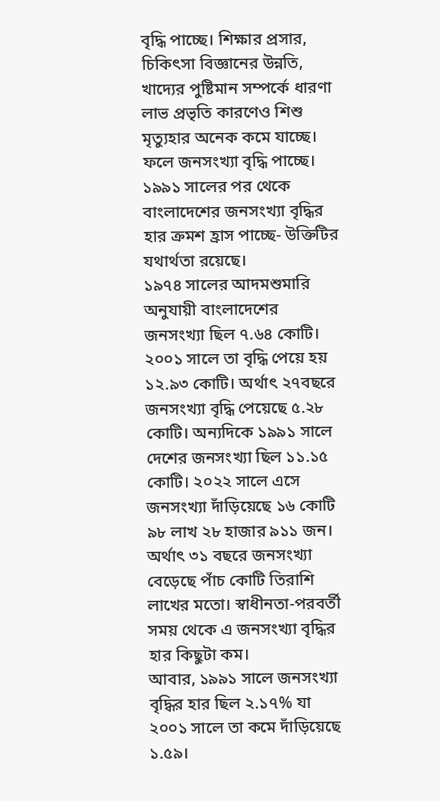বৃদ্ধি পাচ্ছে। শিক্ষার প্রসার, চিকিৎসা বিজ্ঞানের উন্নতি, খাদ্যের পুষ্টিমান সম্পর্কে ধারণা লাভ প্রভৃতি কারণেও শিশু মৃত্যুহার অনেক কমে যাচ্ছে। ফলে জনসংখ্যা বৃদ্ধি পাচ্ছে।
১৯৯১ সালের পর থেকে বাংলাদেশের জনসংখ্যা বৃদ্ধির হার ক্রমশ হ্রাস পাচ্ছে- উক্তিটির যথার্থতা রয়েছে।
১৯৭৪ সালের আদমশুমারি অনুযায়ী বাংলাদেশের জনসংখ্যা ছিল ৭.৬৪ কোটি। ২০০১ সালে তা বৃদ্ধি পেয়ে হয় ১২.৯৩ কোটি। অর্থাৎ ২৭বছরে জনসংখ্যা বৃদ্ধি পেয়েছে ৫.২৮ কোটি। অন্যদিকে ১৯৯১ সালে দেশের জনসংখ্যা ছিল ১১.১৫ কোটি। ২০২২ সালে এসে জনসংখ্যা দাঁড়িয়েছে ১৬ কোটি ৯৮ লাখ ২৮ হাজার ৯১১ জন। অর্থাৎ ৩১ বছরে জনসংখ্যা বেড়েছে পাঁচ কোটি তিরাশি লাখের মতো। স্বাধীনতা-পরবর্তী সময় থেকে এ জনসংখ্যা বৃদ্ধির হার কিছুটা কম।
আবার, ১৯৯১ সালে জনসংখ্যা বৃদ্ধির হার ছিল ২.১৭% যা ২০০১ সালে তা কমে দাঁড়িয়েছে ১.৫৯।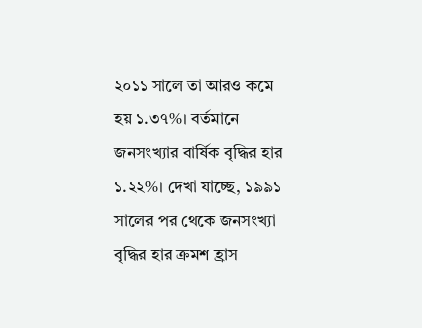২০১১ সালে তা আরও কমে হয় ১.৩৭%। বর্তমানে জনসংখ্যার বার্ষিক বৃদ্ধির হার ১.২২%। দেখা যাচ্ছে, ১৯৯১ সালের পর থেকে জনসংখ্যা বৃদ্ধির হার ক্রমশ হ্রাস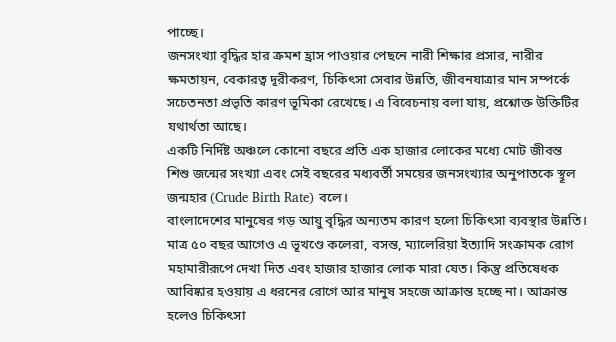পাচ্ছে।
জনসংখ্যা বৃদ্ধির হার ক্রমশ হ্রাস পাওয়ার পেছনে নারী শিক্ষার প্রসার, নারীর ক্ষমতায়ন, বেকারত্ব দূরীকরণ, চিকিৎসা সেবার উন্নতি, জীবনযাত্রার মান সম্পর্কে সচেতনতা প্রভৃতি কারণ ভূমিকা রেখেছে। এ বিবেচনায় বলা যায়, প্রশ্নোক্ত উক্তিটির যথার্থতা আছে।
একটি নির্দিষ্ট অঞ্চলে কোনো বছরে প্রতি এক হাজার লোকের মধ্যে মোট জীবন্ত শিশু জন্মের সংখ্যা এবং সেই বছরের মধ্যবর্তী সময়ের জনসংখ্যার অনুপাতকে স্থূল জন্মহার (Crude Birth Rate) বলে।
বাংলাদেশের মানুষের গড় আয়ু বৃদ্ধির অন্যতম কারণ হলো চিকিৎসা ব্যবস্থার উন্নতি।
মাত্র ৫০ বছর আগেও এ ভূখণ্ডে কলেরা, বসন্ত, ম্যালেরিয়া ইত্যাদি সংক্রামক রোগ মহামারীরূপে দেখা দিত এবং হাজার হাজার লোক মারা যেত। কিন্তু প্রতিষেধক আবিষ্কার হওয়ায় এ ধরনের রোগে আর মানুষ সহজে আক্রান্ত হচ্ছে না। আক্রান্ত হলেও চিকিৎসা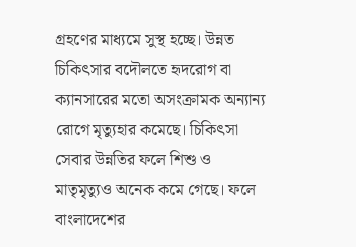গ্রহণের মাধ্যমে সুস্থ হচ্ছে। উন্নত চিকিৎসার বদৌলতে হৃদরোগ বা ক্যানসারের মতো অসংক্রামক অন্যান্য রোগে মৃত্যুহার কমেছে। চিকিৎসা সেবার উন্নতির ফলে শিশু ও মাতৃমৃত্যুও অনেক কমে গেছে। ফলে বাংলাদেশের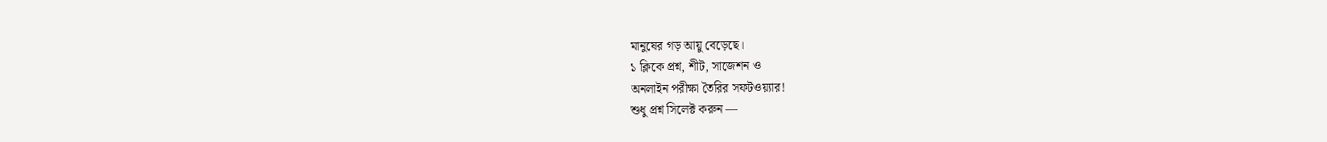মানুষের গড় আয়ু বেড়েছে।
১ ক্লিকে প্রশ্ন, শীট, সাজেশন ও
অনলাইন পরীক্ষা তৈরির সফটওয়্যার!
শুধু প্রশ্ন সিলেক্ট করুন —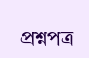প্রশ্নপত্র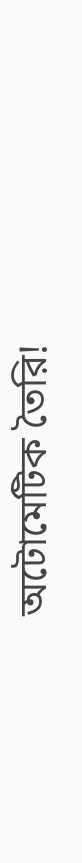অটোমেটিক তৈরি!